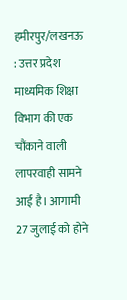हमीरपुर/लखनऊ : उत्तर प्रदेश माध्यमिक शिक्षा विभाग की एक चौंकाने वाली लापरवाही सामने आई है। आगामी 27 जुलाई को होने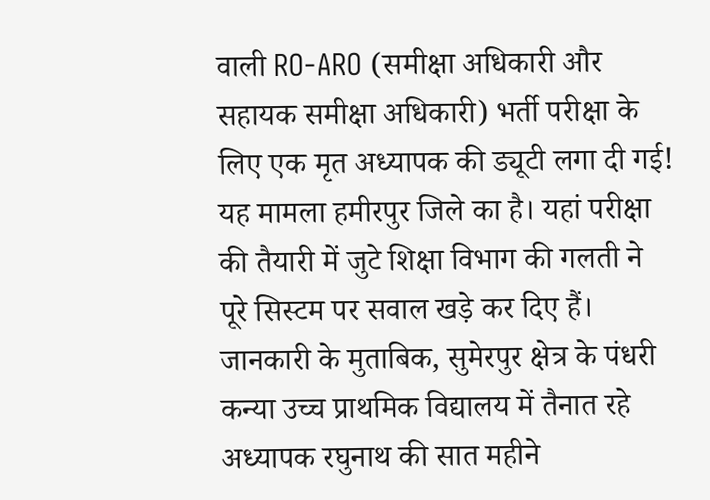वाली RO-ARO (समीक्षा अधिकारी और सहायक समीक्षा अधिकारी) भर्ती परीक्षा के लिए एक मृत अध्यापक की ड्यूटी लगा दी गई! यह मामला हमीरपुर जिले का है। यहां परीक्षा की तैयारी में जुटे शिक्षा विभाग की गलती ने पूरे सिस्टम पर सवाल खड़े कर दिए हैं। जानकारी के मुताबिक, सुमेरपुर क्षेत्र के पंधरी कन्या उच्च प्राथमिक विद्यालय में तैनात रहे अध्यापक रघुनाथ की सात महीने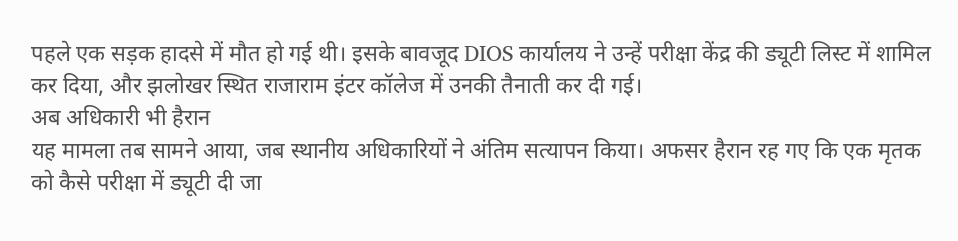पहले एक सड़क हादसे में मौत हो गई थी। इसके बावजूद DIOS कार्यालय ने उन्हें परीक्षा केंद्र की ड्यूटी लिस्ट में शामिल कर दिया, और झलोखर स्थित राजाराम इंटर कॉलेज में उनकी तैनाती कर दी गई।
अब अधिकारी भी हैरान
यह मामला तब सामने आया, जब स्थानीय अधिकारियों ने अंतिम सत्यापन किया। अफसर हैरान रह गए कि एक मृतक को कैसे परीक्षा में ड्यूटी दी जा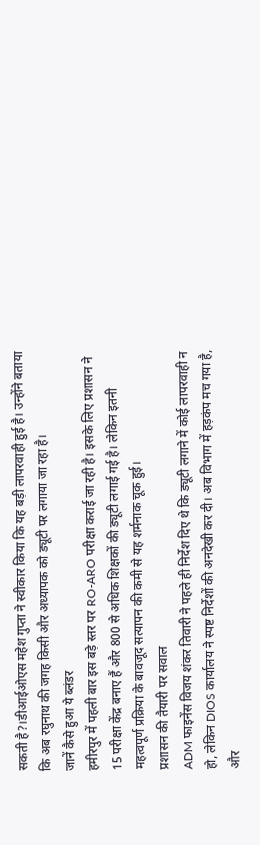सकती है?।डीआईओएस महेश गुप्ता ने स्वीकार किया कि यह बड़ी लापरवाही हुई है। उन्होंने बताया कि अब रघुनाथ की जगह किसी और अध्यापक को ड्यूटी पर लगाया जा रहा है।
जानें कैसे हुआ ये ब्लंडर
हमीरपुर में पहली बार इस बड़े स्तर पर RO-ARO परीक्षा कराई जा रही है। इसके लिए प्रशासन ने 15 परीक्षा केंद्र बनाए हैं और 800 से अधिक शिक्षकों की ड्यूटी लगाई गई है। लेकिन इतनी महत्वपूर्ण प्रक्रिया के बावजूद सत्यापन की कमी से यह शर्मनाक चूक हुई।
प्रशासन की तैयारी पर सवाल
ADM फाइनेंस विजय शंकर तिवारी ने पहले ही निर्देश दिए थे कि ड्यूटी लगाने में कोई लापरवाही न हो, लेकिन DIOS कार्यालय ने स्पष्ट निर्देशों की अनदेखी कर दी। अब विभाग में हड़कंप मच गया है, और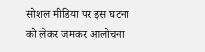सोशल मीडिया पर इस घटना को लेकर जमकर आलोचना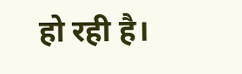हो रही है।